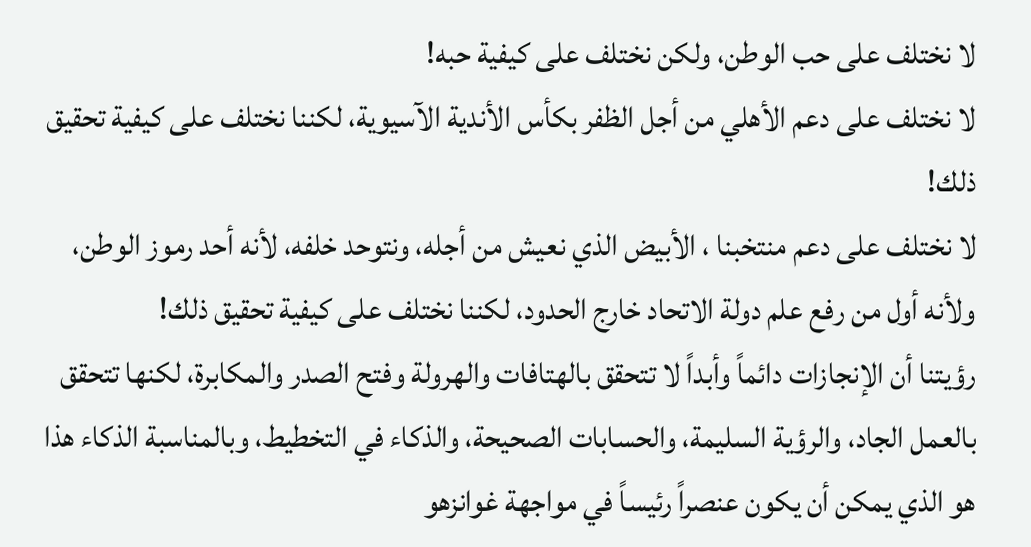لا نختلف على حب الوطن، ولكن نختلف على كيفية حبه!
لا نختلف على دعم الأهلي من أجل الظفر بكأس الأندية الآسيوية، لكننا نختلف على كيفية تحقيق ذلك!
لا نختلف على دعم منتخبنا ، الأبيض الذي نعيش من أجله، ونتوحد خلفه، لأنه أحد رموز الوطن، ولأنه أول من رفع علم دولة الاتحاد خارج الحدود، لكننا نختلف على كيفية تحقيق ذلك!
رؤيتنا أن الإنجازات دائماً وأبداً لا تتحقق بالهتافات والهرولة وفتح الصدر والمكابرة، لكنها تتحقق بالعمل الجاد، والرؤية السليمة، والحسابات الصحيحة، والذكاء في التخطيط، وبالمناسبة الذكاء هذا هو الذي يمكن أن يكون عنصراً رئيساً في مواجهة غوانزهو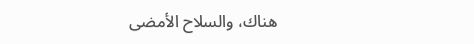هناك، والسلاح الأمضى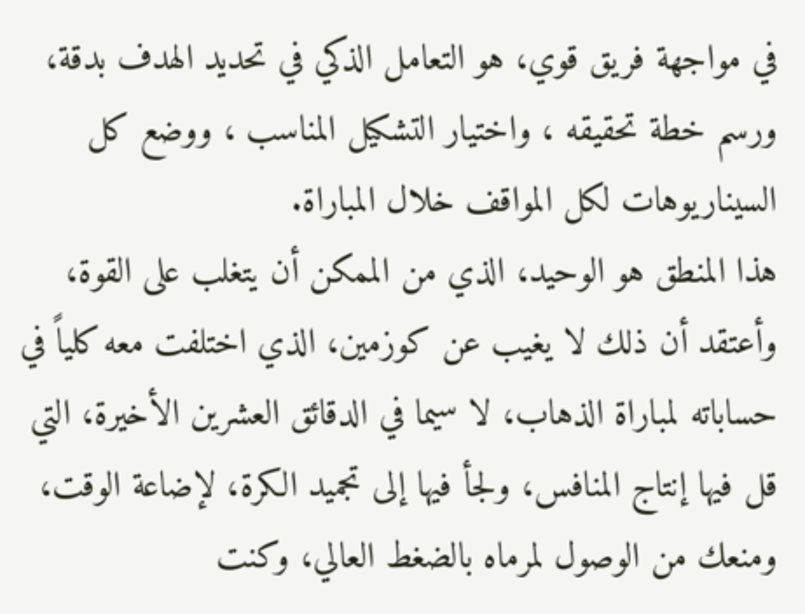في مواجهة فريق قوي، هو التعامل الذكي في تحديد الهدف بدقة، ورسم خطة تحقيقه ، واختيار التشكيل المناسب ، ووضع كل السيناريوهات لكل المواقف خلال المباراة.
هذا المنطق هو الوحيد، الذي من الممكن أن يتغلب على القوة، وأعتقد أن ذلك لا يغيب عن كوزمين، الذي اختلفت معه كلياً في حساباته لمباراة الذهاب، لا سيما في الدقائق العشرين الأخيرة، التي قل فيها إنتاج المنافس، ولجأ فيها إلى تجميد الكرة، لإضاعة الوقت، ومنعك من الوصول لمرماه بالضغط العالي، وكنت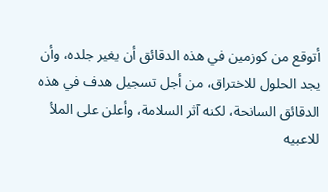أتوقع من كوزمين في هذه الدقائق أن يغير جلده، وأن يجد الحلول للاختراق، من أجل تسجيل هدف في هذه الدقائق السانحة، لكنه آثر السلامة، وأعلن على الملأ للاعبيه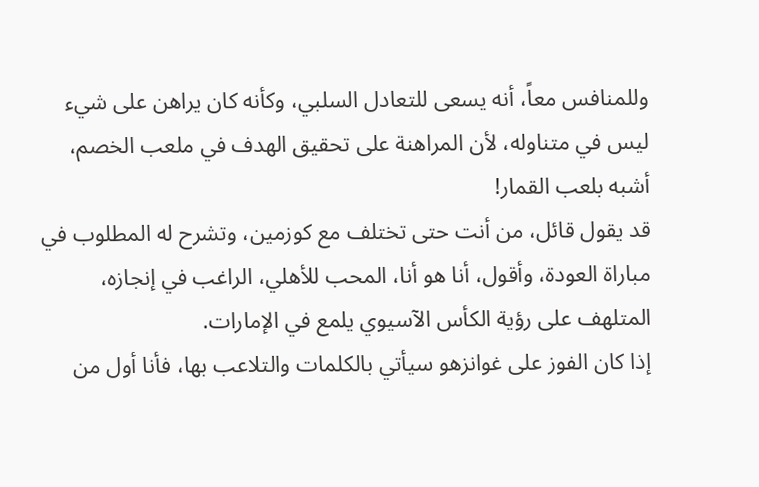وللمنافس معاً، أنه يسعى للتعادل السلبي، وكأنه كان يراهن على شيء ليس في متناوله، لأن المراهنة على تحقيق الهدف في ملعب الخصم، أشبه بلعب القمار!
قد يقول قائل، من أنت حتى تختلف مع كوزمين، وتشرح له المطلوب في مباراة العودة، وأقول، أنا هو أنا، المحب للأهلي، الراغب في إنجازه، المتلهف على رؤية الكأس الآسيوي يلمع في الإمارات.
إذا كان الفوز على غوانزهو سيأتي بالكلمات والتلاعب بها، فأنا أول من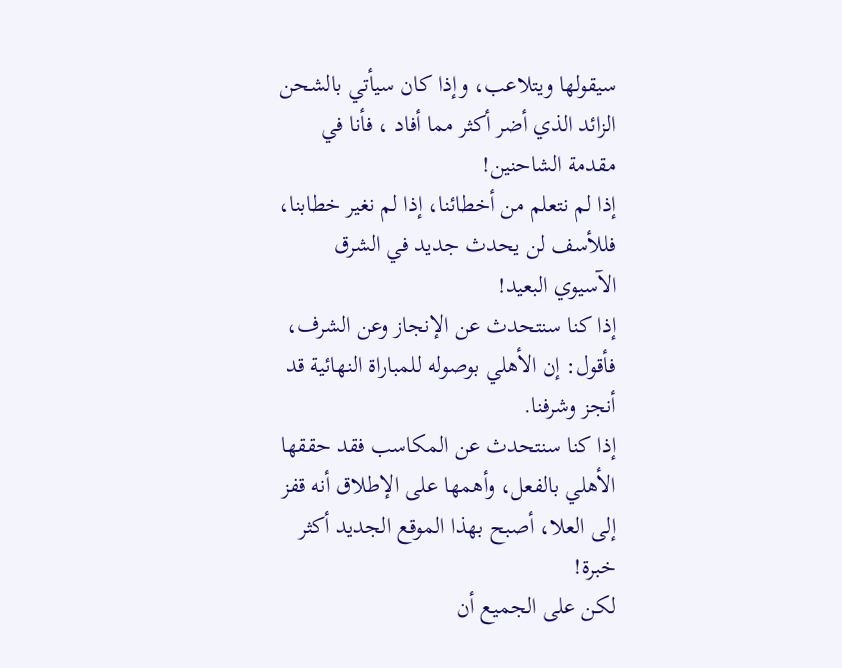سيقولها ويتلاعب، وإذا كان سيأتي بالشحن الزائد الذي أضر أكثر مما أفاد ، فأنا في مقدمة الشاحنين!
إذا لم نتعلم من أخطائنا، إذا لم نغير خطابنا، فللأسف لن يحدث جديد في الشرق الآسيوي البعيد!
إذا كنا سنتحدث عن الإنجاز وعن الشرف، فأقول: إن الأهلي بوصوله للمباراة النهائية قد أنجز وشرفنا.
إذا كنا سنتحدث عن المكاسب فقد حققها الأهلي بالفعل، وأهمها على الإطلاق أنه قفز إلى العلا، أصبح بهذا الموقع الجديد أكثر خبرة!
لكن على الجميع أن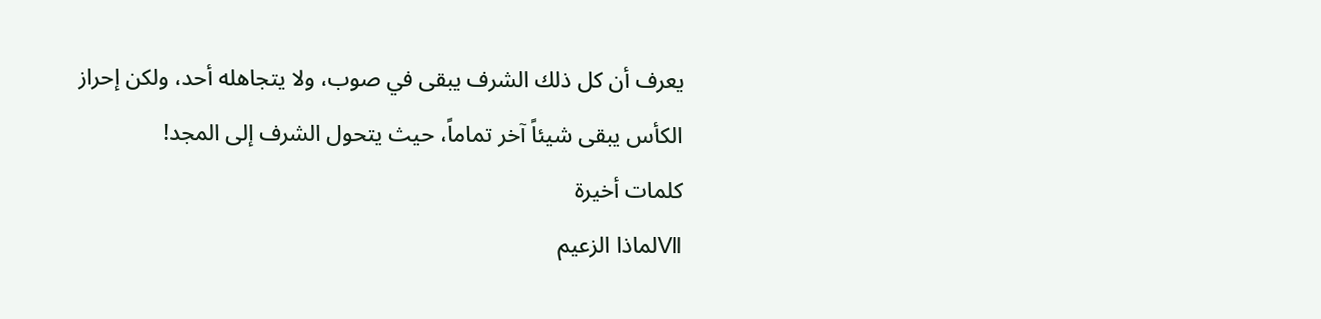يعرف أن كل ذلك الشرف يبقى في صوب، ولا يتجاهله أحد، ولكن إحراز الكأس يبقى شيئاً آخر تماماً، حيث يتحول الشرف إلى المجد!
كلمات أخيرة
Ⅶلماذا الزعيم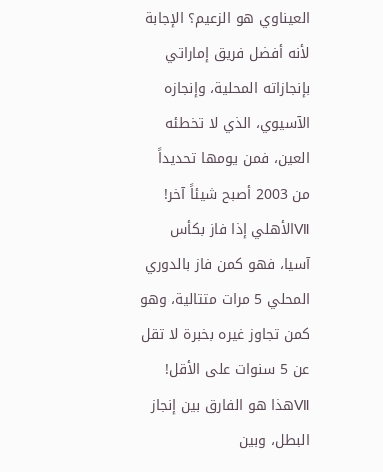العيناوي هو الزعيم؟ الإجابة لأنه أفضل فريق إماراتي بإنجازاته المحلية، وإنجازه الآسيوي، الذي لا تخطئه العين، فمن يومها تحديداً من 2003 أصبح شيئاً آخر!
Ⅶالأهلي إذا فاز بكأس آسيا، فهو كمن فاز بالدوري المحلي 5 مرات متتالية، وهو كمن تجاوز غيره بخبرة لا تقل عن 5 سنوات على الأقل!
Ⅶهذا هو الفارق بين إنجاز البطل، وبين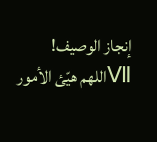إنجاز الوصيف!
Ⅶاللهم هيّئ الأمور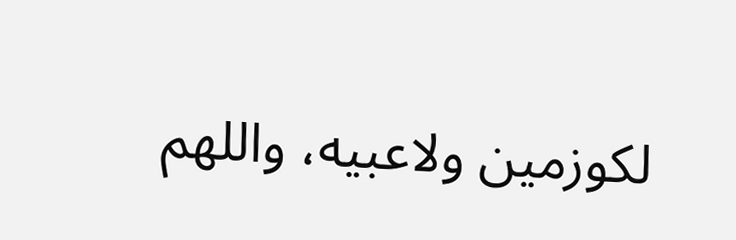لكوزمين ولاعبيه، واللهم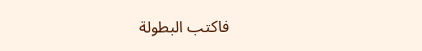فاكتب البطولة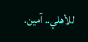للأهلي.. آمين.